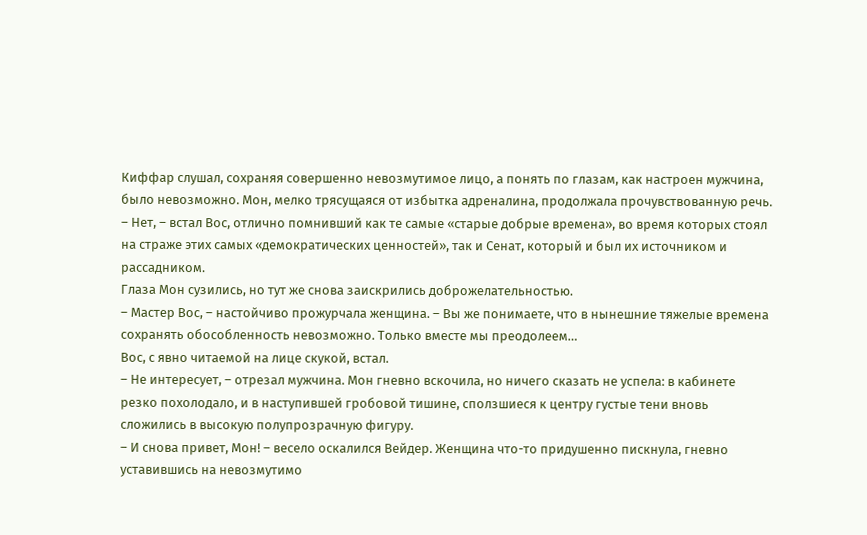Киффар слушал, сохраняя совершенно невозмутимое лицо, а понять по глазам, как настроен мужчина, было невозможно. Мон, мелко трясущаяся от избытка адреналина, продолжала прочувствованную речь.
– Нет, – встал Вос, отлично помнивший как те самые «старые добрые времена», во время которых стоял на страже этих самых «демократических ценностей», так и Сенат, который и был их источником и рассадником.
Глаза Мон сузились, но тут же снова заискрились доброжелательностью.
– Мастер Вос, – настойчиво прожурчала женщина. – Вы же понимаете, что в нынешние тяжелые времена сохранять обособленность невозможно. Только вместе мы преодолеем…
Вос, с явно читаемой на лице скукой, встал.
– Не интересует, – отрезал мужчина. Мон гневно вскочила, но ничего сказать не успела: в кабинете резко похолодало, и в наступившей гробовой тишине, сползшиеся к центру густые тени вновь сложились в высокую полупрозрачную фигуру.
– И снова привет, Мон! – весело оскалился Вейдер. Женщина что-то придушенно пискнула, гневно уставившись на невозмутимо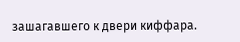зашагавшего к двери киффара.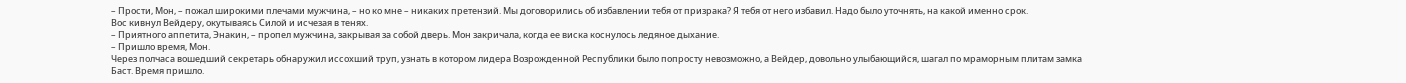– Прости, Мон, – пожал широкими плечами мужчина, – но ко мне – никаких претензий. Мы договорились об избавлении тебя от призрака? Я тебя от него избавил. Надо было уточнять, на какой именно срок.
Вос кивнул Вейдеру, окутываясь Силой и исчезая в тенях.
– Приятного аппетита, Энакин, – пропел мужчина, закрывая за собой дверь. Мон закричала, когда ее виска коснулось ледяное дыхание.
– Пришло время, Мон.
Через полчаса вошедший секретарь обнаружил иссохший труп, узнать в котором лидера Возрожденной Республики было попросту невозможно, а Вейдер, довольно улыбающийся, шагал по мраморным плитам замка Баст. Время пришло.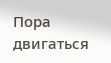Пора двигаться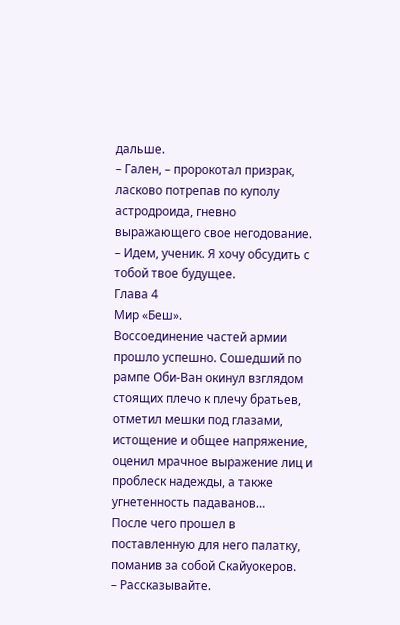дальше.
– Гален, – пророкотал призрак, ласково потрепав по куполу астродроида, гневно выражающего свое негодование. – Идем, ученик. Я хочу обсудить с тобой твое будущее.
Глава 4
Мир «Беш».
Воссоединение частей армии прошло успешно. Сошедший по рампе Оби-Ван окинул взглядом стоящих плечо к плечу братьев, отметил мешки под глазами, истощение и общее напряжение, оценил мрачное выражение лиц и проблеск надежды, а также угнетенность падаванов…
После чего прошел в поставленную для него палатку, поманив за собой Скайуокеров.
– Рассказывайте.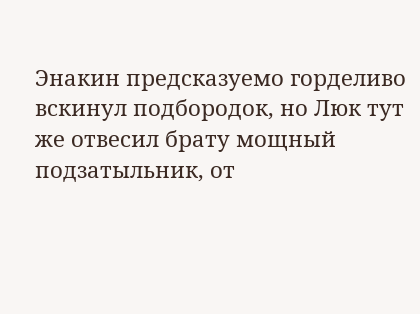Энакин предсказуемо горделиво вскинул подбородок, но Люк тут же отвесил брату мощный подзатыльник, от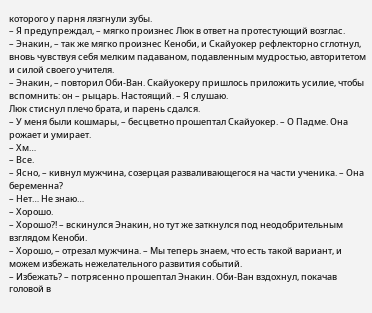которого у парня лязгнули зубы.
– Я предупреждал, – мягко произнес Люк в ответ на протестующий возглас.
– Энакин, – так же мягко произнес Кеноби, и Скайуокер рефлекторно сглотнул, вновь чувствуя себя мелким падаваном, подавленным мудростью, авторитетом и силой своего учителя.
– Энакин, – повторил Оби-Ван. Скайуокеру пришлось приложить усилие, чтобы вспомнить: он – рыцарь. Настоящий. – Я слушаю.
Люк стиснул плечо брата, и парень сдался.
– У меня были кошмары, – бесцветно прошептал Скайуокер. – О Падме. Она рожает и умирает.
– Хм…
– Все.
– Ясно, – кивнул мужчина, созерцая разваливающегося на части ученика. – Она беременна?
– Нет… Не знаю…
– Хорошо.
– Хорошо?! – вскинулся Энакин, но тут же заткнулся под неодобрительным взглядом Кеноби.
– Хорошо, – отрезал мужчина. – Мы теперь знаем, что есть такой вариант, и можем избежать нежелательного развития событий.
– Избежать? – потрясенно прошептал Энакин. Оби-Ван вздохнул, покачав головой в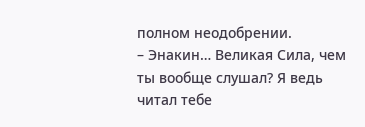полном неодобрении.
– Энакин… Великая Сила, чем ты вообще слушал? Я ведь читал тебе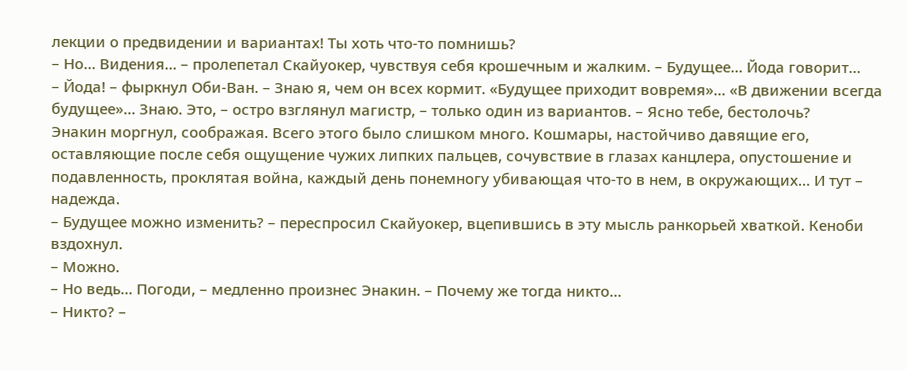лекции о предвидении и вариантах! Ты хоть что-то помнишь?
– Но… Видения… – пролепетал Скайуокер, чувствуя себя крошечным и жалким. – Будущее… Йода говорит…
– Йода! – фыркнул Оби-Ван. – Знаю я, чем он всех кормит. «Будущее приходит вовремя»… «В движении всегда будущее»… Знаю. Это, – остро взглянул магистр, – только один из вариантов. – Ясно тебе, бестолочь?
Энакин моргнул, соображая. Всего этого было слишком много. Кошмары, настойчиво давящие его, оставляющие после себя ощущение чужих липких пальцев, сочувствие в глазах канцлера, опустошение и подавленность, проклятая война, каждый день понемногу убивающая что-то в нем, в окружающих… И тут – надежда.
– Будущее можно изменить? – переспросил Скайуокер, вцепившись в эту мысль ранкорьей хваткой. Кеноби вздохнул.
– Можно.
– Но ведь… Погоди, – медленно произнес Энакин. – Почему же тогда никто…
– Никто? –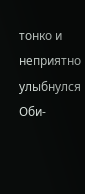тонко и неприятно улыбнулся Оби-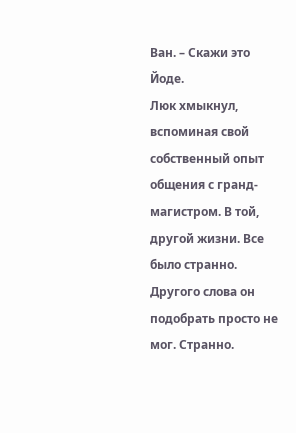Ван. – Скажи это Йоде.
Люк хмыкнул, вспоминая свой собственный опыт общения с гранд-магистром. В той, другой жизни. Все было странно. Другого слова он подобрать просто не мог. Странно.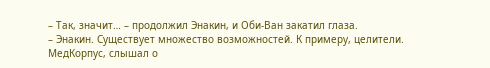– Так, значит… – продолжил Энакин, и Оби-Ван закатил глаза.
– Энакин. Существует множество возможностей. К примеру, целители. МедКорпус, слышал о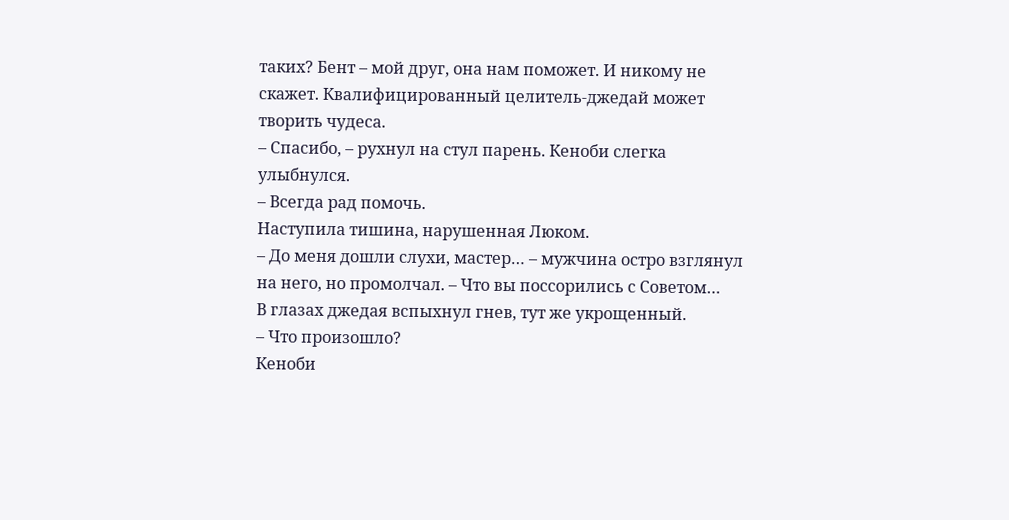таких? Бент – мой друг, она нам поможет. И никому не скажет. Квалифицированный целитель-джедай может творить чудеса.
– Спасибо, – рухнул на стул парень. Кеноби слегка улыбнулся.
– Всегда рад помочь.
Наступила тишина, нарушенная Люком.
– До меня дошли слухи, мастер… – мужчина остро взглянул на него, но промолчал. – Что вы поссорились с Советом…
В глазах джедая вспыхнул гнев, тут же укрощенный.
– Что произошло?
Кеноби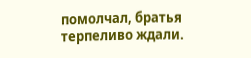помолчал, братья терпеливо ждали.